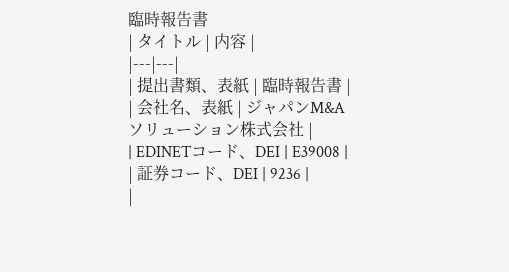臨時報告書
| タイトル | 内容 |
|---|---|
| 提出書類、表紙 | 臨時報告書 |
| 会社名、表紙 | ジャパンM&Aソリューション株式会社 |
| EDINETコード、DEI | E39008 |
| 証券コード、DEI | 9236 |
|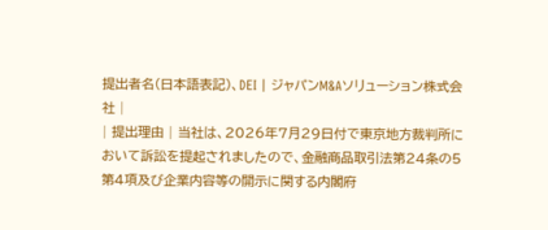提出者名(日本語表記)、DEI | ジャパンM&Aソリューション株式会社 |
| 提出理由 | 当社は、2026年7月29日付で東京地方裁判所において訴訟を提起されましたので、金融商品取引法第24条の5第4項及び企業内容等の開示に関する内閣府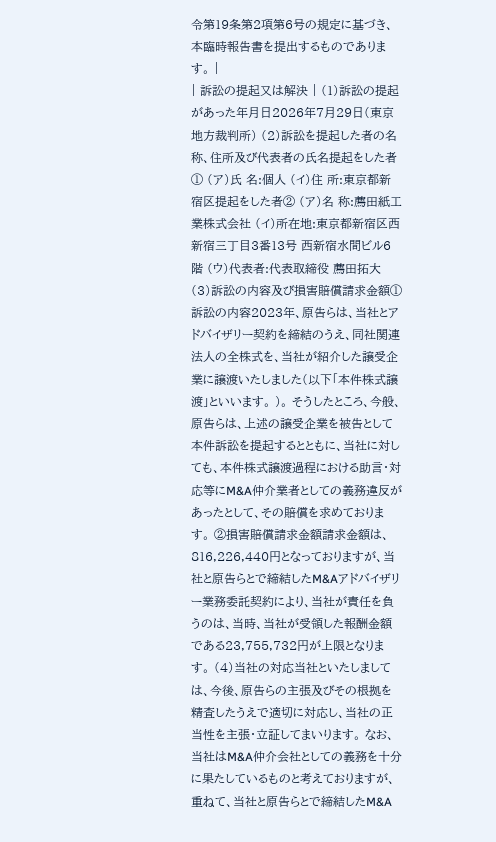令第19条第2項第6号の規定に基づき、本臨時報告書を提出するものであります。 |
| 訴訟の提起又は解決 | (1)訴訟の提起があった年月日2026年7月29日(東京地方裁判所) (2)訴訟を提起した者の名称、住所及び代表者の氏名提起をした者① (ア)氏 名:個人 (イ)住 所:東京都新宿区提起をした者② (ア)名 称:薦田紙工業株式会社 (イ)所在地:東京都新宿区西新宿三丁目3番13号 西新宿水間ビル6階 (ウ)代表者:代表取締役 薦田拓大 (3)訴訟の内容及び損害賠償請求金額①訴訟の内容2023年、原告らは、当社とアドバイザリー契約を締結のうえ、同社関連法人の全株式を、当社が紹介した譲受企業に譲渡いたしました(以下「本件株式譲渡」といいます。 )。 そうしたところ、今般、原告らは、上述の譲受企業を被告として本件訴訟を提起するとともに、当社に対しても、本件株式譲渡過程における助言・対応等にM&A仲介業者としての義務違反があったとして、その賠償を求めております。 ②損害賠償請求金額請求金額は、816,226,440円となっておりますが、当社と原告らとで締結したM&Aアドバイザリー業務委託契約により、当社が責任を負うのは、当時、当社が受領した報酬金額である23,755,732円が上限となります。 (4)当社の対応当社といたしましては、今後、原告らの主張及びその根拠を精査したうえで適切に対応し、当社の正当性を主張・立証してまいります。 なお、当社はM&A仲介会社としての義務を十分に果たしているものと考えておりますが、重ねて、当社と原告らとで締結したM&A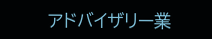アドバイザリー業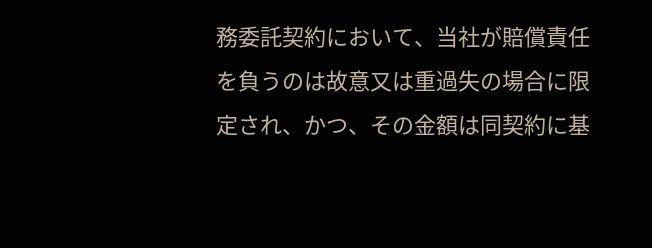務委託契約において、当社が賠償責任を負うのは故意又は重過失の場合に限定され、かつ、その金額は同契約に基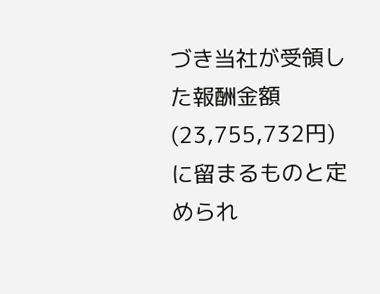づき当社が受領した報酬金額(23,755,732円)に留まるものと定められ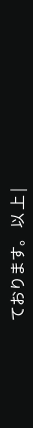ております。 以 上 |